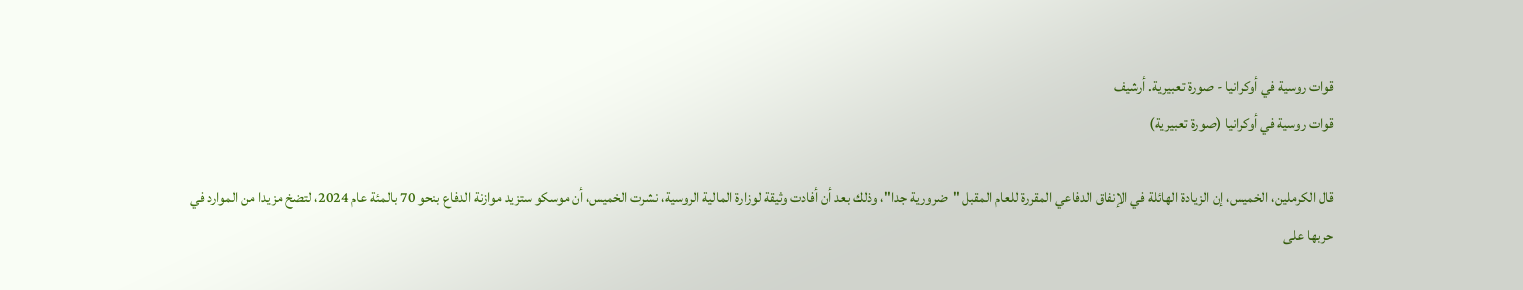قوات روسية في أوكرانيا - صورة تعبيرية. أرشيف
قوات روسية في أوكرانيا (صورة تعبيرية)

قال الكرملين، الخميس، إن الزيادة الهائلة في الإنفاق الدفاعي المقررة للعام المقبل "ضرورية جدا"، وذلك بعد أن أفادت وثيقة لوزارة المالية الروسية، نشرت الخميس، أن موسكو ستزيد موازنة الدفاع بنحو 70 بالمئة عام 2024، لتضخ مزيدا من الموارد في حربها على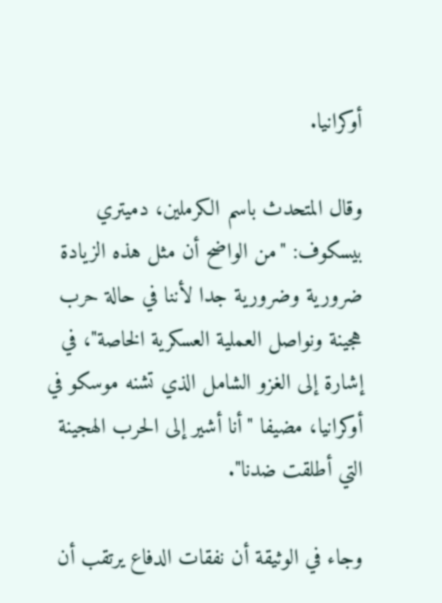أوكرانيا.

وقال المتحدث باسم الكرملين، دميتري بيسكوف: "من الواضح أن مثل هذه الزيادة ضرورية وضرورية جدا لأننا في حالة حرب هجينة ونواصل العملية العسكرية الخاصة"، في إشارة إلى الغزو الشامل الذي تشنه موسكو في أوكرانيا، مضيفا "أنا أشير إلى الحرب الهجينة التي أطلقت ضدنا".

وجاء في الوثيقة أن نفقات الدفاع يرتقب أن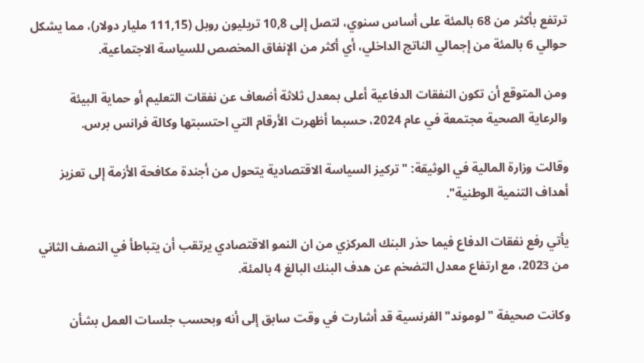ترتفع بأكثر من 68 بالمئة على أساس سنوي، لتصل إلى 10,8 تريليون روبل (111,15 مليار دولار)، مما يشكل حوالي 6 بالمئة من إجمالي الناتج الداخلي، أي أكثر من الإنفاق المخصص للسياسة الاجتماعية.

ومن المتوقع أن تكون النفقات الدفاعية أعلى بمعدل ثلاثة أضعاف عن نفقات التعليم أو حماية البيئة والرعاية الصحية مجتمعة في عام 2024، حسبما أظهرت الأرقام التي احتسبتها وكالة فرانس برس.

وقالت وزارة المالية في الوثيقة: "تركيز السياسة الاقتصادية يتحول من أجندة مكافحة الأزمة إلى تعزيز أهداف التنمية الوطنية".

يأتي رفع نفقات الدفاع فيما حذر البنك المركزي من ان النمو الاقتصادي يرتقب أن يتباطأ في النصف الثاني من 2023، مع ارتفاع معدل التضخم عن هدف البنك البالغ 4 بالمئة.

وكانت صحيفة "لوموند" الفرنسية قد أشارت في وقت سابق إلى أنه وبحسب جلسات العمل بشأن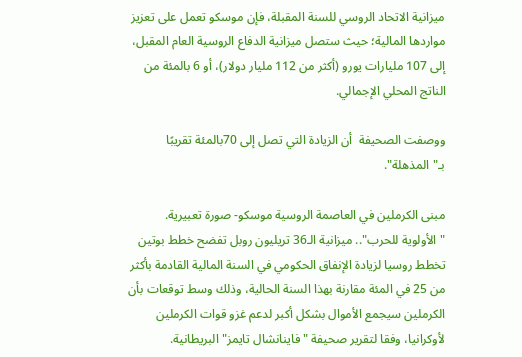ميزانية الاتحاد الروسي للسنة المقبلة، فإن موسكو تعمل على تعزيز مواردها المالية؛ حيث ستصل ميزانية الدفاع الروسية العام المقبل، إلى 107 مليارات يورو (أكثر من 112 مليار دولار)، أو 6 بالمئة من الناتج المحلي الإجمالي.

ووصفت الصحيفة  أن الزيادة التي تصل إلى 70بالمئة تقريبًا بـ"المذهلة".

مبنى الكرملين في العاصمة الروسية موسكو- صورة تعبيرية.
"الأولوية للحرب".. ميزانية الـ36 تريليون روبل تفضح خطط بوتين
تخطط روسيا لزيادة الإنفاق الحكومي في السنة المالية القادمة بأكثر من 25 في المئة مقارنة بهذا السنة الحالية، وذلك وسط توقعات بأن الكرملين سيجمع الأموال بشكل أكبر لدعم غزو قوات الكرملين لأوكرانيا، وفقا لتقرير صحيفة "فاينانشال تايمز" البريطانية.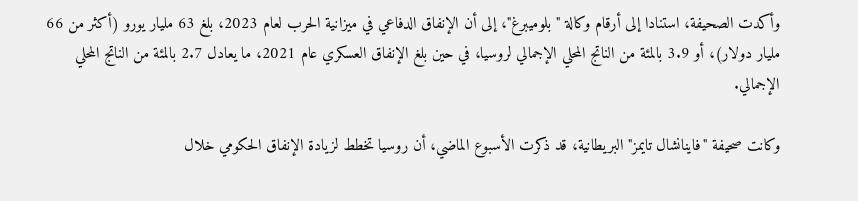وأكدت الصحيفة، استنادا إلى أرقام وكالة "بلوميبرغ"، إلى أن الإنفاق الدفاعي في ميزانية الحرب لعام 2023، بلغ 63 مليار يورو (أكثر من 66 مليار دولار)، أو 3.9 بالمئة من الناتج المحلي الإجمالي لروسيا، في حين بلغ الإنفاق العسكري عام 2021، ما يعادل 2.7 بالمئة من الناتج المحلي الإجمالي.

وكانت صحيفة "فاينانشال تايمز" البريطانية، قد ذكرت الأسبوع الماضي، أن روسيا تخطط لزيادة الإنفاق الحكومي خلال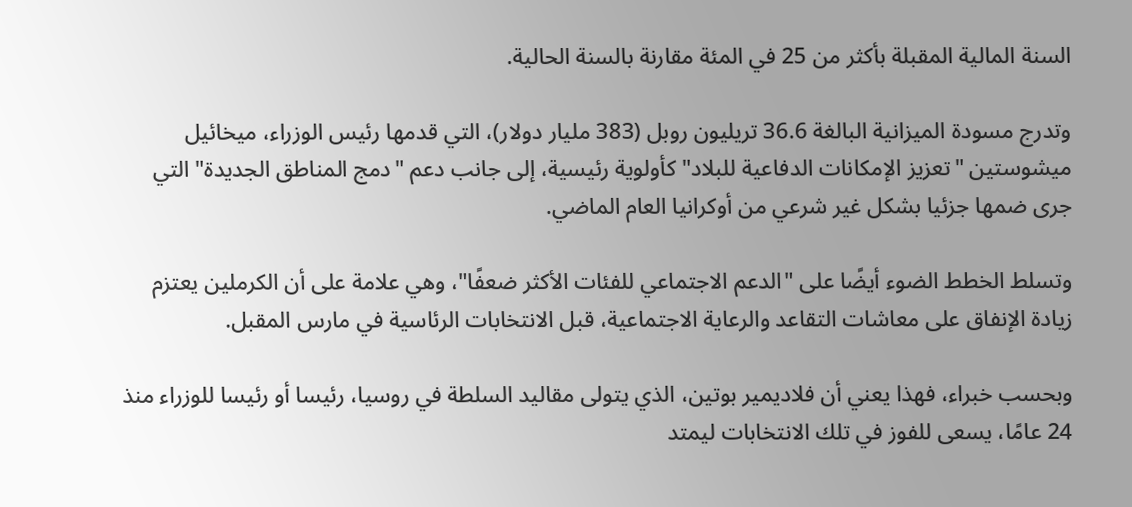السنة المالية المقبلة بأكثر من 25 في المئة مقارنة بالسنة الحالية.

وتدرج مسودة الميزانية البالغة 36.6 تريليون روبل (383 مليار دولار)، التي قدمها رئيس الوزراء، ميخائيل ميشوستين "تعزيز الإمكانات الدفاعية للبلاد" كأولوية رئيسية، إلى جانب دعم "دمج المناطق الجديدة" التي جرى ضمها جزئيا بشكل غير شرعي من أوكرانيا العام الماضي.

وتسلط الخطط الضوء أيضًا على "الدعم الاجتماعي للفئات الأكثر ضعفًا"، وهي علامة على أن الكرملين يعتزم زيادة الإنفاق على معاشات التقاعد والرعاية الاجتماعية، قبل الانتخابات الرئاسية في مارس المقبل.

وبحسب خبراء، فهذا يعني أن فلاديمير بوتين، الذي يتولى مقاليد السلطة في روسيا، رئيسا أو رئيسا للوزراء منذ 24 عامًا، يسعى للفوز في تلك الانتخابات ليمتد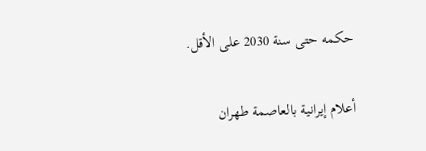حكمه حتى سنة 2030 على الأقل.

أعلام إيرانية بالعاصمة طهران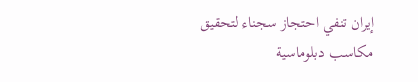إيران تنفي احتجاز سجناء لتحقيق مكاسب دبلوماسية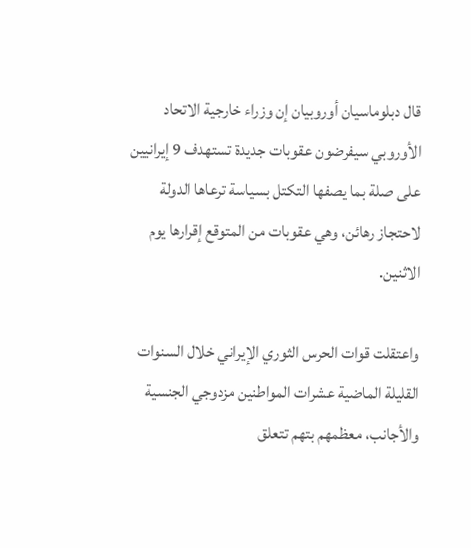قال دبلوماسيان أوروبيان إن وزراء خارجية الاتحاد الأوروبي سيفرضون عقوبات جديدة تستهدف 9 إيرانيين على صلة بما يصفها التكتل بسياسة ترعاها الدولة لاحتجاز رهائن، وهي عقوبات من المتوقع إقرارها يوم الاثنين.

واعتقلت قوات الحرس الثوري الإيراني خلال السنوات القليلة الماضية عشرات المواطنين مزدوجي الجنسية والأجانب، معظمهم بتهم تتعلق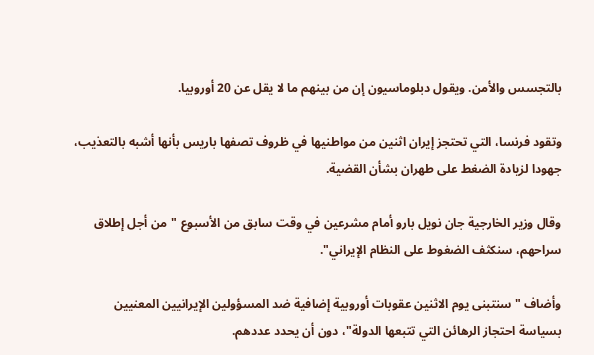بالتجسس والأمن. ويقول دبلوماسيون إن من بينهم ما لا يقل عن 20 أوروبيا.

وتقود فرنسا، التي تحتجز إيران اثنين من مواطنيها في ظروف تصفها باريس بأنها أشبه بالتعذيب، جهودا لزيادة الضغط على طهران بشأن القضية.

وقال وزير الخارجية جان نويل بارو أمام مشرعين في وقت سابق من الأسبوع "من أجل إطلاق سراحهم، سنكثف الضغوط على النظام الإيراني".

وأضاف "سنتبنى يوم الاثنين عقوبات أوروبية إضافية ضد المسؤولين الإيرانيين المعنيين بسياسة احتجاز الرهائن التي تتبعها الدولة"، دون أن يحدد عددهم.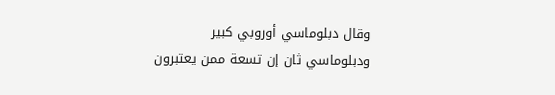وقال دبلوماسي أوروبي كبير ودبلوماسي ثان إن تسعة ممن يعتبرون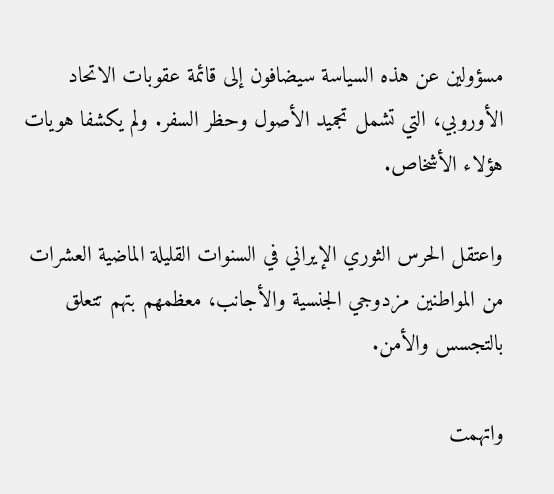مسؤولين عن هذه السياسة سيضافون إلى قائمة عقوبات الاتحاد الأوروبي، التي تشمل تجميد الأصول وحظر السفر. ولم يكشفا هويات هؤلاء الأشخاص.

واعتقل الحرس الثوري الإيراني في السنوات القليلة الماضية العشرات من المواطنين مزدوجي الجنسية والأجانب، معظمهم بتهم تتعلق بالتجسس والأمن.

واتهمت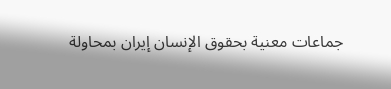جماعات معنية بحقوق الإنسان إيران بمحاولة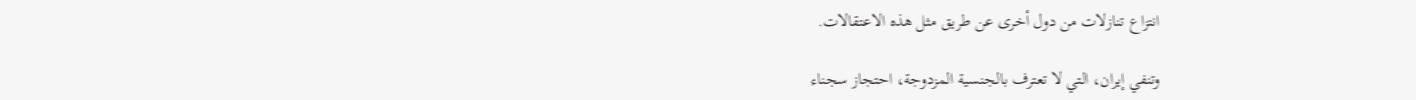انتزاع تنازلات من دول أخرى عن طريق مثل هذه الاعتقالات.

وتنفي إيران، التي لا تعترف بالجنسية المزدوجة، احتجاز سجناء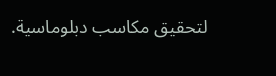لتحقيق مكاسب دبلوماسية.